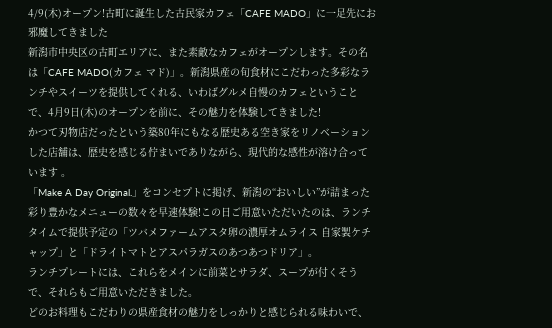4/9(木)オープン!古町に誕生した古民家カフェ「CAFE MADO」に一足先にお邪魔してきました
新潟市中央区の古町エリアに、また素敵なカフェがオープンします。その名は「CAFE MADO(カフェ マド)」。新潟県産の旬食材にこだわった多彩なランチやスイーツを提供してくれる、いわばグルメ自慢のカフェということで、4月9日(木)のオープンを前に、その魅力を体験してきました!
かつて刃物店だったという築80年にもなる歴史ある空き家をリノベーションした店舗は、歴史を感じる佇まいでありながら、現代的な感性が溶け合っています 。
「Make A Day Original.」をコンセプトに掲げ、新潟の“おいしい”が詰まった彩り豊かなメニューの数々を早速体験!この日ご用意いただいたのは、ランチタイムで提供予定の「ツバメファームアスタ卵の濃厚オムライス 自家製ケチャップ」と「ドライトマトとアスパラガスのあつあつドリア」。
ランチプレートには、これらをメインに前菜とサラダ、スープが付くそうで、それらもご用意いただきました。
どのお料理もこだわりの県産食材の魅力をしっかりと感じられる味わいで、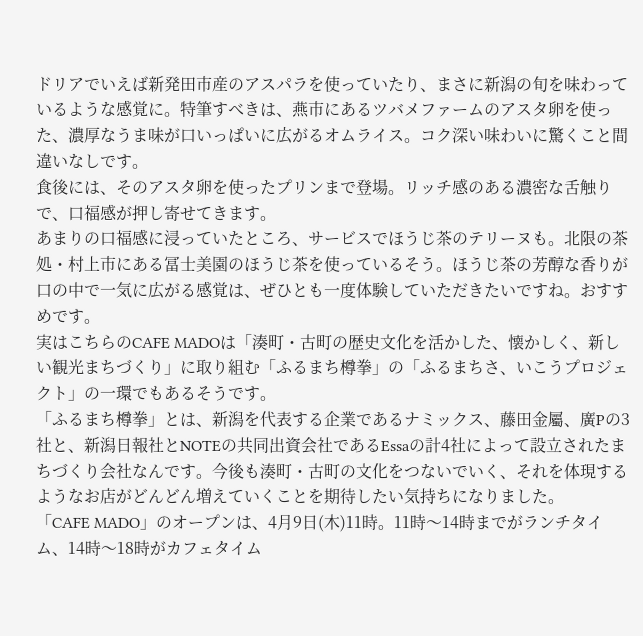ドリアでいえば新発田市産のアスパラを使っていたり、まさに新潟の旬を味わっているような感覚に。特筆すべきは、燕市にあるツバメファームのアスタ卵を使った、濃厚なうま味が口いっぱいに広がるオムライス。コク深い味わいに驚くこと間違いなしです。
食後には、そのアスタ卵を使ったプリンまで登場。リッチ感のある濃密な舌触りで、口福感が押し寄せてきます。
あまりの口福感に浸っていたところ、サービスでほうじ茶のテリーヌも。北限の茶処・村上市にある冨士美園のほうじ茶を使っているそう。ほうじ茶の芳醇な香りが口の中で一気に広がる感覚は、ぜひとも一度体験していただきたいですね。おすすめです。
実はこちらのCAFE MADOは「湊町・古町の歴史文化を活かした、懐かしく、新しい観光まちづくり」に取り組む「ふるまち樽拳」の「ふるまちさ、いこうプロジェクト」の一環でもあるそうです。
「ふるまち樽拳」とは、新潟を代表する企業であるナミックス、藤田金屬、廣Pの3社と、新潟日報社とNOTEの共同出資会社であるEssaの計4社によって設立されたまちづくり会社なんです。今後も湊町・古町の文化をつないでいく、それを体現するようなお店がどんどん増えていくことを期待したい気持ちになりました。
「CAFE MADO」のオープンは、4月9日(木)11時。11時〜14時までがランチタイム、14時〜18時がカフェタイム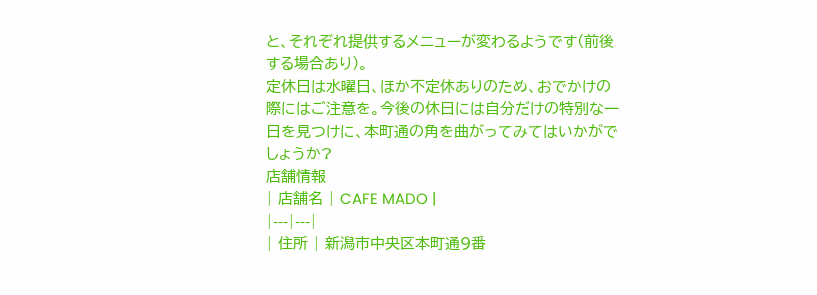と、それぞれ提供するメニューが変わるようです(前後する場合あり)。
定休日は水曜日、ほか不定休ありのため、おでかけの際にはご注意を。今後の休日には自分だけの特別な一日を見つけに、本町通の角を曲がってみてはいかがでしょうか?
店舗情報
| 店舗名 | CAFE MADO |
|---|---|
| 住所 | 新潟市中央区本町通9番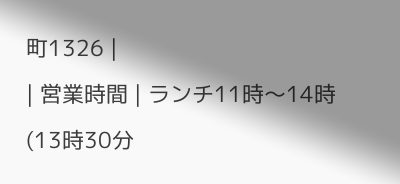町1326 |
| 営業時間 | ランチ11時〜14時(13時30分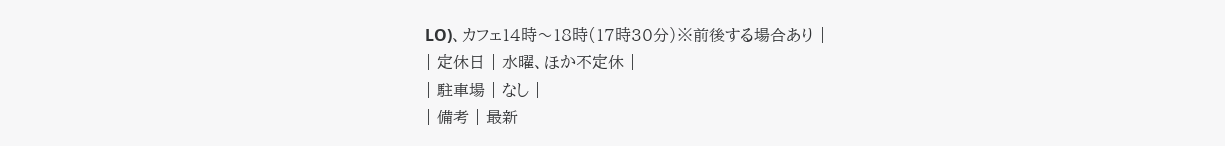LO)、カフェ14時〜18時(17時30分)※前後する場合あり |
| 定休日 | 水曜、ほか不定休 |
| 駐車場 | なし |
| 備考 | 最新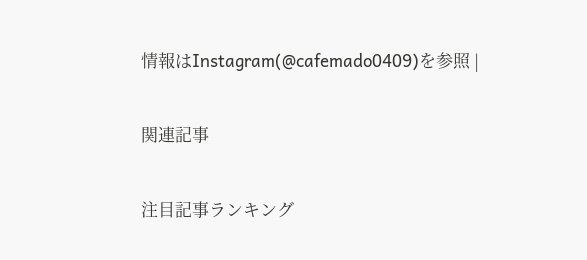情報はInstagram(@cafemado0409)を参照 |

関連記事

注目記事ランキング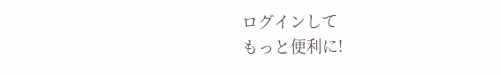ログインして
もっと便利に!